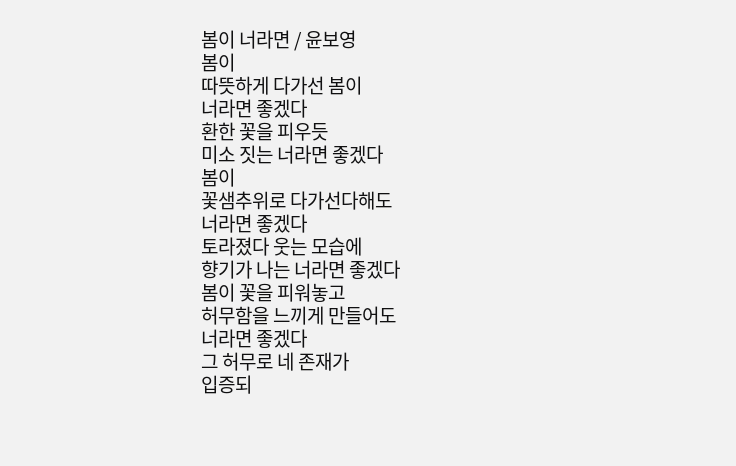봄이 너라면 / 윤보영
봄이
따뜻하게 다가선 봄이
너라면 좋겠다
환한 꽃을 피우듯
미소 짓는 너라면 좋겠다
봄이
꽃샘추위로 다가선다해도
너라면 좋겠다
토라졌다 웃는 모습에
향기가 나는 너라면 좋겠다
봄이 꽃을 피워놓고
허무함을 느끼게 만들어도
너라면 좋겠다
그 허무로 네 존재가
입증되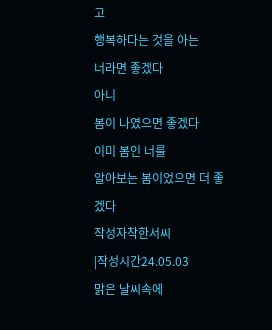고
행복하다는 것을 아는
너라면 좋겠다
아니
봄이 나였으면 좋겠다
이미 봄인 너를
알아보는 봄이었으면 더 좋겠다
작성자착한서씨
|작성시간24.05.03
맑은 날씨속에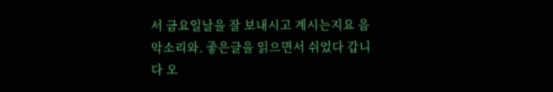서 금요일날을 잘 보내시고 계시는지요 음악소리와. 좋은글을 읽으면서 쉬었다 갑니다 오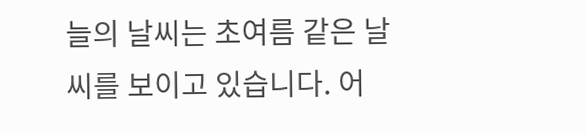늘의 날씨는 초여름 같은 날씨를 보이고 있습니다. 어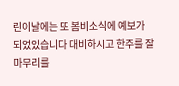린이날에는 또 봄비소식에 예보가 되었있습니다 대비하시고 한주를 잘 마무리를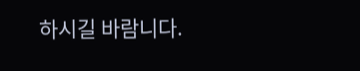하시길 바람니다.